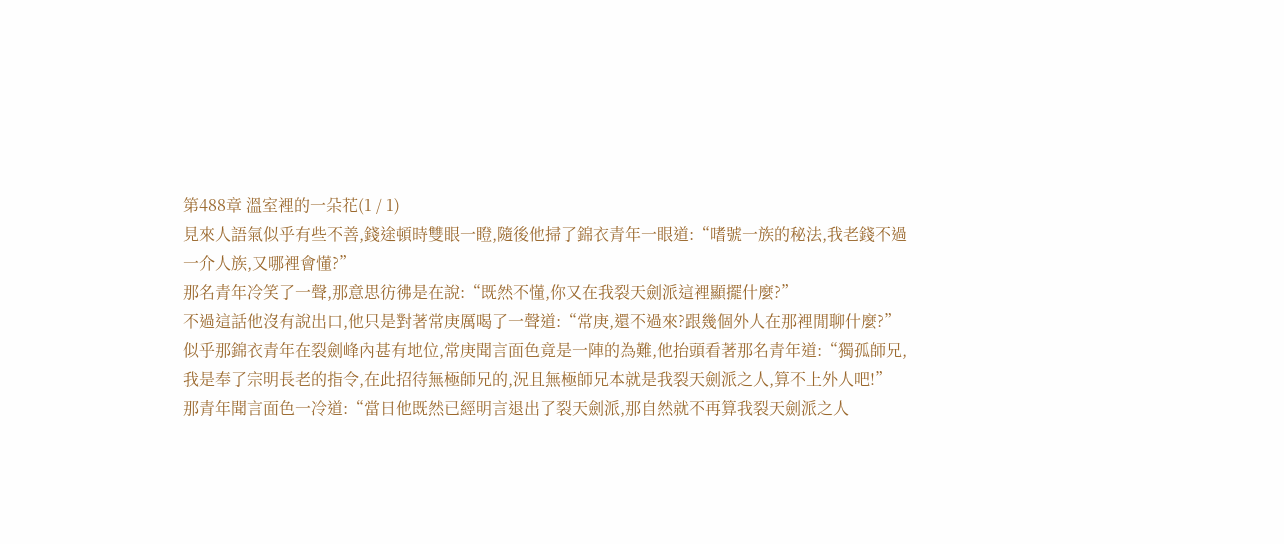第488章 溫室裡的一朵花(1 / 1)
見來人語氣似乎有些不善,錢途頓時雙眼一瞪,隨後他掃了錦衣青年一眼道:“嗜號一族的秘法,我老錢不過一介人族,又哪裡會懂?”
那名青年冷笑了一聲,那意思彷彿是在說:“既然不懂,你又在我裂天劍派這裡顯擺什麼?”
不過這話他沒有說出口,他只是對著常庚厲喝了一聲道:“常庚,還不過來?跟幾個外人在那裡閒聊什麼?”
似乎那錦衣青年在裂劍峰內甚有地位,常庚聞言面色竟是一陣的為難,他抬頭看著那名青年道:“獨孤師兄,我是奉了宗明長老的指令,在此招待無極師兄的,況且無極師兄本就是我裂天劍派之人,算不上外人吧!”
那青年聞言面色一冷道:“當日他既然已經明言退出了裂天劍派,那自然就不再算我裂天劍派之人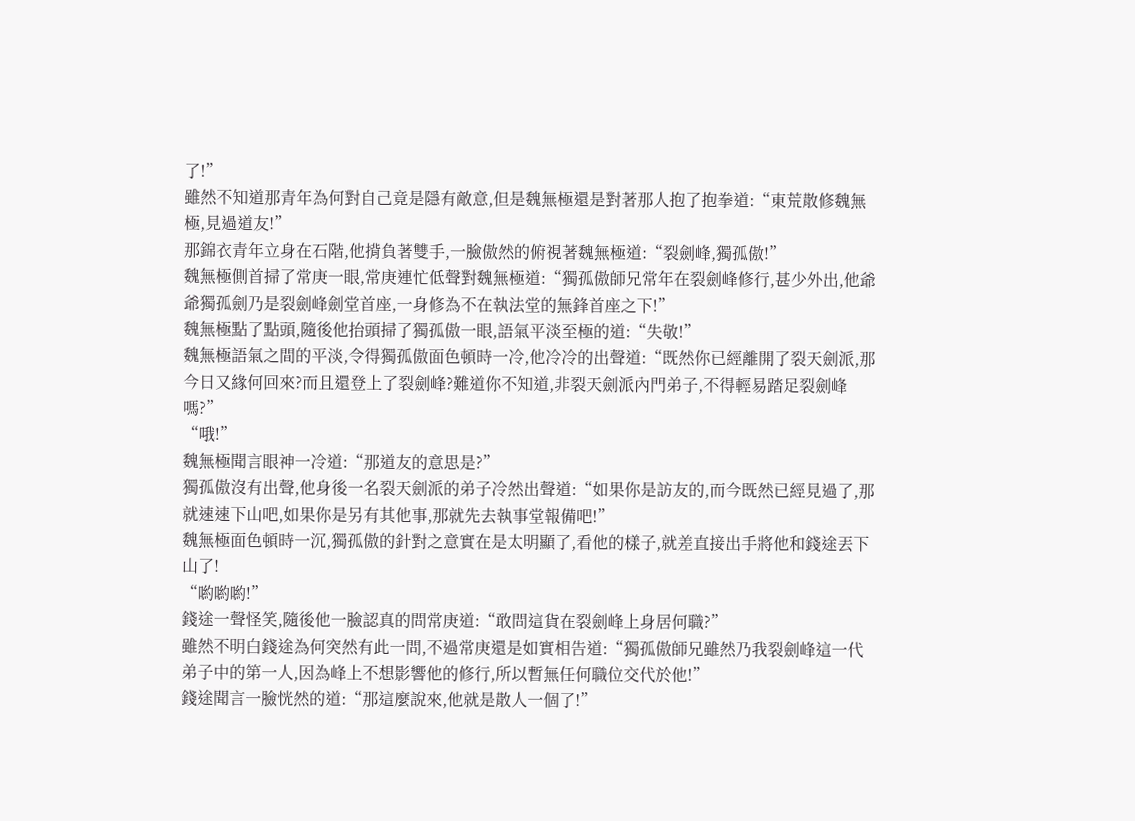了!”
雖然不知道那青年為何對自己竟是隱有敵意,但是魏無極還是對著那人抱了抱拳道:“東荒散修魏無極,見過道友!”
那錦衣青年立身在石階,他揹負著雙手,一臉傲然的俯視著魏無極道:“裂劍峰,獨孤傲!”
魏無極側首掃了常庚一眼,常庚連忙低聲對魏無極道:“獨孤傲師兄常年在裂劍峰修行,甚少外出,他爺爺獨孤劍乃是裂劍峰劍堂首座,一身修為不在執法堂的無鋒首座之下!”
魏無極點了點頭,隨後他抬頭掃了獨孤傲一眼,語氣平淡至極的道:“失敬!”
魏無極語氣之間的平淡,令得獨孤傲面色頓時一冷,他冷冷的出聲道:“既然你已經離開了裂天劍派,那今日又緣何回來?而且還登上了裂劍峰?難道你不知道,非裂天劍派內門弟子,不得輕易踏足裂劍峰嗎?”
“哦!”
魏無極聞言眼神一冷道:“那道友的意思是?”
獨孤傲沒有出聲,他身後一名裂天劍派的弟子冷然出聲道:“如果你是訪友的,而今既然已經見過了,那就速速下山吧,如果你是另有其他事,那就先去執事堂報備吧!”
魏無極面色頓時一沉,獨孤傲的針對之意實在是太明顯了,看他的樣子,就差直接出手將他和錢途丟下山了!
“喲喲喲!”
錢途一聲怪笑,隨後他一臉認真的問常庚道:“敢問這貨在裂劍峰上身居何職?”
雖然不明白錢途為何突然有此一問,不過常庚還是如實相告道:“獨孤傲師兄雖然乃我裂劍峰這一代弟子中的第一人,因為峰上不想影響他的修行,所以暫無任何職位交代於他!”
錢途聞言一臉恍然的道:“那這麼說來,他就是散人一個了!”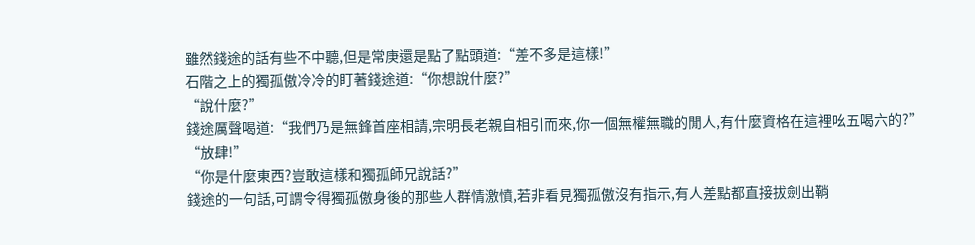雖然錢途的話有些不中聽,但是常庚還是點了點頭道:“差不多是這樣!”
石階之上的獨孤傲冷冷的盯著錢途道:“你想說什麼?”
“說什麼?”
錢途厲聲喝道:“我們乃是無鋒首座相請,宗明長老親自相引而來,你一個無權無職的閒人,有什麼資格在這裡吆五喝六的?”
“放肆!”
“你是什麼東西?豈敢這樣和獨孤師兄說話?”
錢途的一句話,可謂令得獨孤傲身後的那些人群情激憤,若非看見獨孤傲沒有指示,有人差點都直接拔劍出鞘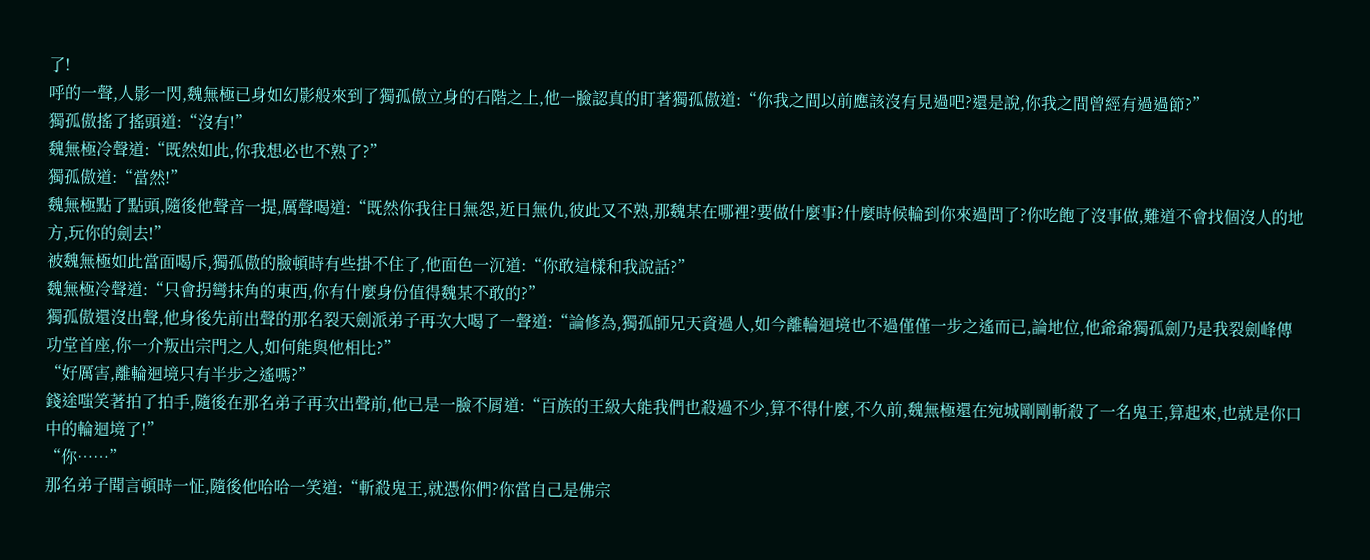了!
呼的一聲,人影一閃,魏無極已身如幻影般來到了獨孤傲立身的石階之上,他一臉認真的盯著獨孤傲道:“你我之間以前應該沒有見過吧?還是說,你我之間曾經有過過節?”
獨孤傲搖了搖頭道:“沒有!”
魏無極冷聲道:“既然如此,你我想必也不熟了?”
獨孤傲道:“當然!”
魏無極點了點頭,隨後他聲音一提,厲聲喝道:“既然你我往日無怨,近日無仇,彼此又不熟,那魏某在哪裡?要做什麼事?什麼時候輪到你來過問了?你吃飽了沒事做,難道不會找個沒人的地方,玩你的劍去!”
被魏無極如此當面喝斥,獨孤傲的臉頓時有些掛不住了,他面色一沉道:“你敢這樣和我說話?”
魏無極冷聲道:“只會拐彎抹角的東西,你有什麼身份值得魏某不敢的?”
獨孤傲還沒出聲,他身後先前出聲的那名裂天劍派弟子再次大喝了一聲道:“論修為,獨孤師兄天資過人,如今離輪迴境也不過僅僅一步之遙而已,論地位,他爺爺獨孤劍乃是我裂劍峰傳功堂首座,你一介叛出宗門之人,如何能與他相比?”
“好厲害,離輪迴境只有半步之遙嗎?”
錢途嗤笑著拍了拍手,隨後在那名弟子再次出聲前,他已是一臉不屑道:“百族的王級大能我們也殺過不少,算不得什麼,不久前,魏無極還在宛城剛剛斬殺了一名鬼王,算起來,也就是你口中的輪迴境了!”
“你……”
那名弟子聞言頓時一怔,隨後他哈哈一笑道:“斬殺鬼王,就憑你們?你當自己是佛宗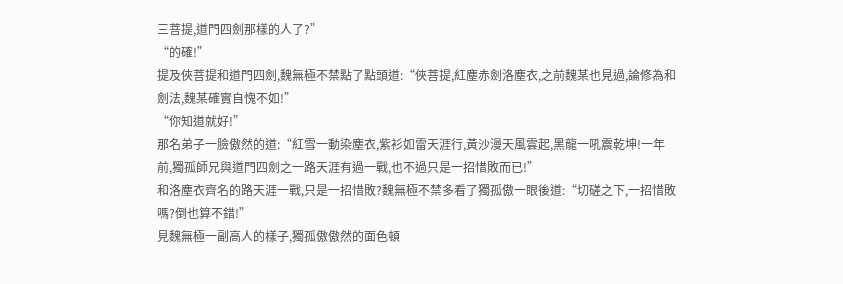三菩提,道門四劍那樣的人了?”
“的確!”
提及俠菩提和道門四劍,魏無極不禁點了點頭道:“俠菩提,紅塵赤劍洛塵衣,之前魏某也見過,論修為和劍法,魏某確實自愧不如!”
“你知道就好!”
那名弟子一臉傲然的道:“紅雪一動染塵衣,紫衫如雷天涯行,黃沙漫天風雲起,黑龍一吼震乾坤!一年前,獨孤師兄與道門四劍之一路天涯有過一戰,也不過只是一招惜敗而已!”
和洛塵衣齊名的路天涯一戰,只是一招惜敗?魏無極不禁多看了獨孤傲一眼後道:“切磋之下,一招惜敗嗎?倒也算不錯!”
見魏無極一副高人的樣子,獨孤傲傲然的面色頓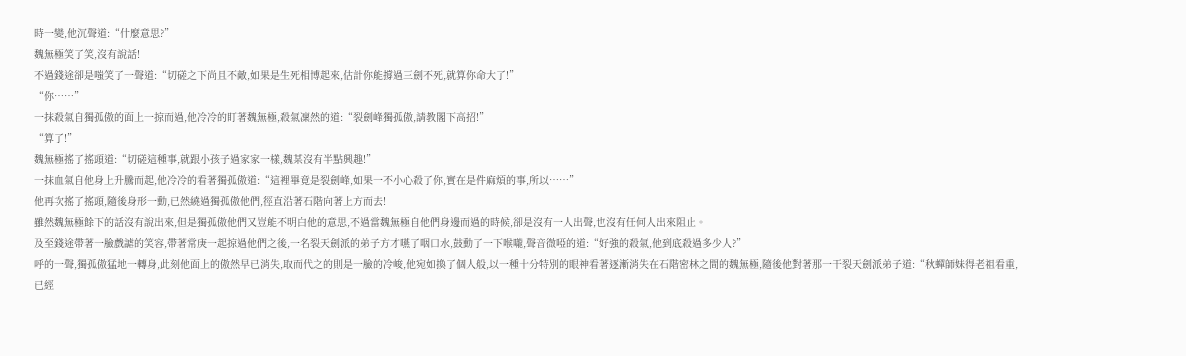時一變,他沉聲道:“什麼意思?”
魏無極笑了笑,沒有說話!
不過錢途卻是嗤笑了一聲道:“切磋之下尚且不敵,如果是生死相博起來,估計你能撐過三劍不死,就算你命大了!”
“你……”
一抹殺氣自獨孤傲的面上一掠而過,他冷冷的盯著魏無極,殺氣凜然的道:“裂劍峰獨孤傲,請教閣下高招!”
“算了!”
魏無極搖了搖頭道:“切磋這種事,就跟小孩子過家家一樣,魏某沒有半點興趣!”
一抹血氣自他身上升騰而起,他冷冷的看著獨孤傲道:“這裡畢竟是裂劍峰,如果一不小心殺了你,實在是件麻煩的事,所以……”
他再次搖了搖頭,隨後身形一動,已然繞過獨孤傲他們,徑直沿著石階向著上方而去!
雖然魏無極餘下的話沒有說出來,但是獨孤傲他們又豈能不明白他的意思,不過當魏無極自他們身邊而過的時候,卻是沒有一人出聲,也沒有任何人出來阻止。
及至錢途帶著一臉戲謔的笑容,帶著常庚一起掠過他們之後,一名裂天劍派的弟子方才嚥了咽口水,鼓動了一下喉嚨,聲音微啞的道:“好強的殺氣,他到底殺過多少人?”
呼的一聲,獨孤傲猛地一轉身,此刻他面上的傲然早已消失,取而代之的則是一臉的冷峻,他宛如換了個人般,以一種十分特別的眼神看著逐漸消失在石階密林之間的魏無極,隨後他對著那一干裂天劍派弟子道:“秋蟬師妹得老祖看重,已經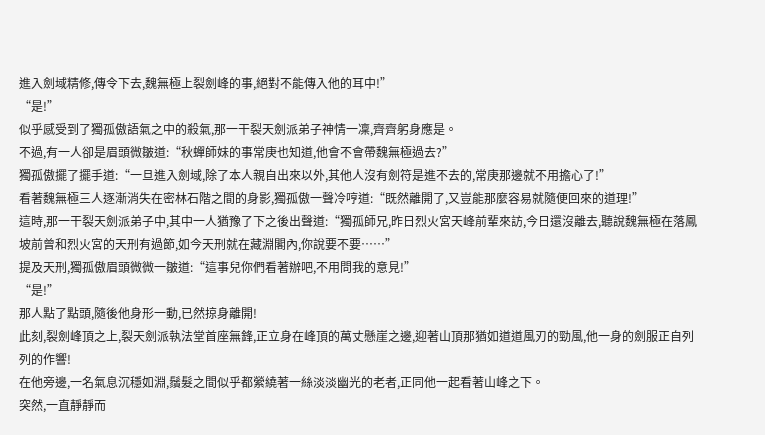進入劍域精修,傳令下去,魏無極上裂劍峰的事,絕對不能傳入他的耳中!”
“是!”
似乎感受到了獨孤傲語氣之中的殺氣,那一干裂天劍派弟子神情一凜,齊齊躬身應是。
不過,有一人卻是眉頭微皺道:“秋蟬師妹的事常庚也知道,他會不會帶魏無極過去?”
獨孤傲擺了擺手道:“一旦進入劍域,除了本人親自出來以外,其他人沒有劍符是進不去的,常庚那邊就不用擔心了!”
看著魏無極三人逐漸消失在密林石階之間的身影,獨孤傲一聲冷哼道:“既然離開了,又豈能那麼容易就隨便回來的道理!”
這時,那一干裂天劍派弟子中,其中一人猶豫了下之後出聲道:“獨孤師兄,昨日烈火宮天峰前輩來訪,今日還沒離去,聽說魏無極在落鳳坡前曾和烈火宮的天刑有過節,如今天刑就在藏淵閣內,你說要不要……”
提及天刑,獨孤傲眉頭微微一皺道:“這事兒你們看著辦吧,不用問我的意見!”
“是!”
那人點了點頭,隨後他身形一動,已然掠身離開!
此刻,裂劍峰頂之上,裂天劍派執法堂首座無鋒,正立身在峰頂的萬丈懸崖之邊,迎著山頂那猶如道道風刃的勁風,他一身的劍服正自列列的作響!
在他旁邊,一名氣息沉穩如淵,鬚髮之間似乎都縈繞著一絲淡淡幽光的老者,正同他一起看著山峰之下。
突然,一直靜靜而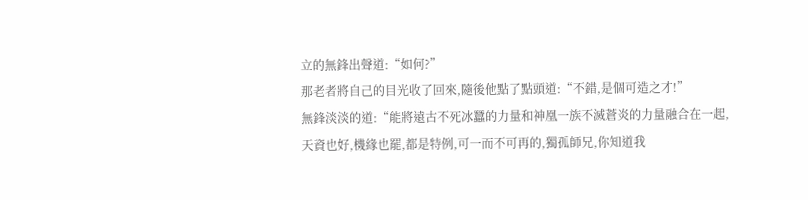立的無鋒出聲道:“如何?”
那老者將自己的目光收了回來,隨後他點了點頭道:“不錯,是個可造之才!”
無鋒淡淡的道:“能將遠古不死冰蠶的力量和神凰一族不滅蒼炎的力量融合在一起,天資也好,機緣也罷,都是特例,可一而不可再的,獨孤師兄,你知道我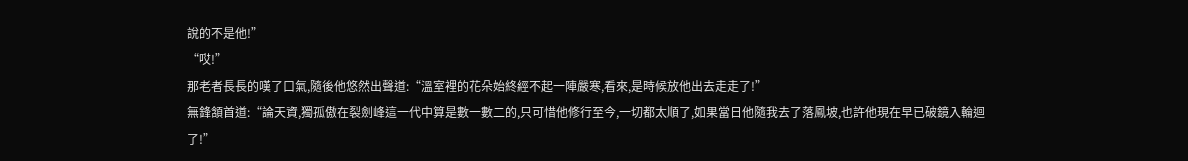說的不是他!”
“哎!”
那老者長長的嘆了口氣,隨後他悠然出聲道:“溫室裡的花朵始終經不起一陣嚴寒,看來,是時候放他出去走走了!”
無鋒頷首道:“論天資,獨孤傲在裂劍峰這一代中算是數一數二的,只可惜他修行至今,一切都太順了,如果當日他隨我去了落鳳坡,也許他現在早已破鏡入輪迴了!”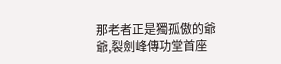那老者正是獨孤傲的爺爺,裂劍峰傳功堂首座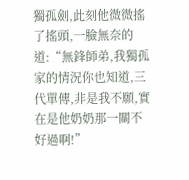獨孤劍,此刻他微微搖了搖頭,一臉無奈的道:“無鋒師弟,我獨孤家的情況你也知道,三代單傳,非是我不願,實在是他奶奶那一關不好過啊!”